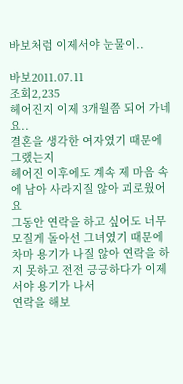바보처럼 이제서야 눈물이..

바보2011.07.11
조회2,235
헤어진지 이제 3개월쯤 되어 가네요..
결혼을 생각한 여자였기 때문에 그랬는지
헤어진 이후에도 계속 제 마음 속에 남아 사라지질 않아 괴로웠어요
그동안 연락을 하고 싶어도 너무 모질게 돌아선 그녀였기 때문에
차마 용기가 나질 않아 연락을 하지 못하고 전전 긍긍하다가 이제서야 용기가 나서
연락을 해보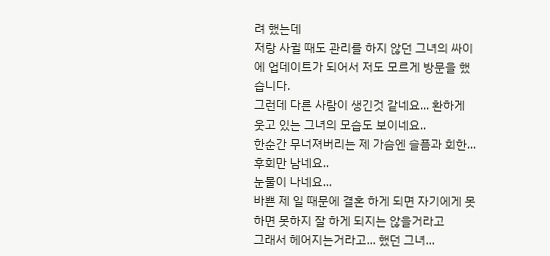려 했는데
저랑 사귈 때도 관리를 하지 않던 그녀의 싸이에 업데이트가 되어서 저도 모르게 방문을 했습니다.
그런데 다른 사람이 생긴것 같네요... 환하게 웃고 있는 그녀의 모습도 보이네요..
한순간 무너져버리는 제 가슴엔 슬픔과 회한... 후회만 남네요..
눈물이 나네요...
바쁜 제 일 때문에 결혼 하게 되면 자기에게 못하면 못하지 잘 하게 되지는 않을거라고
그래서 헤어지는거라고... 했던 그녀...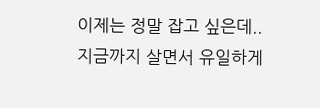이제는 정말 잡고 싶은데.. 지금까지 살면서 유일하게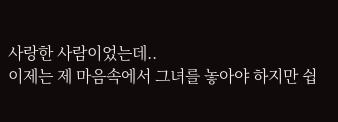사랑한 사람이었는데..
이제는 제 마음속에서 그녀를 놓아야 하지만 쉽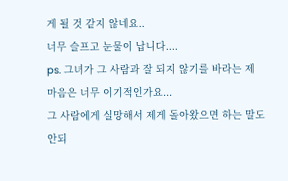게 될 것 같지 않네요..
너무 슬프고 눈물이 납니다....
ps. 그녀가 그 사람과 잘 되지 않기를 바라는 제 마음은 너무 이기적인가요...
그 사람에게 실망해서 제게 돌아왔으면 하는 말도 안되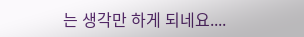는 생각만 하게 되네요....